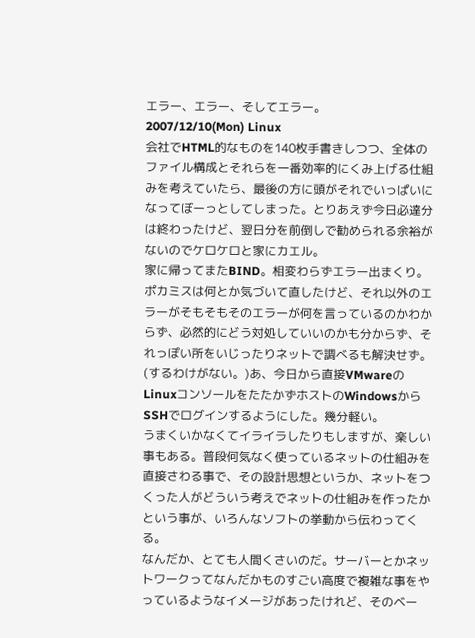エラー、エラー、そしてエラー。
2007/12/10(Mon) Linux
会社でHTML的なものを140枚手書きしつつ、全体のファイル構成とそれらを一番効率的にくみ上げる仕組みを考えていたら、最後の方に頭がそれでいっぱいになってぼーっとしてしまった。とりあえず今日必達分は終わったけど、翌日分を前倒しで勧められる余裕がないのでケロケロと家にカエル。
家に帰ってまたBIND。相変わらずエラー出まくり。ポカミスは何とか気づいて直したけど、それ以外のエラーがそもそもそのエラーが何を言っているのかわからず、必然的にどう対処していいのかも分からず、それっぽい所をいじったりネットで調べるも解決せず。(するわけがない。)あ、今日から直接VMwareのLinuxコンソールをたたかずホストのWindowsからSSHでログインするようにした。幾分軽い。
うまくいかなくてイライラしたりもしますが、楽しい事もある。普段何気なく使っているネットの仕組みを直接さわる事で、その設計思想というか、ネットをつくった人がどういう考えでネットの仕組みを作ったかという事が、いろんなソフトの挙動から伝わってくる。
なんだか、とても人間くさいのだ。サーバーとかネットワークってなんだかものすごい高度で複雑な事をやっているようなイメージがあったけれど、そのベー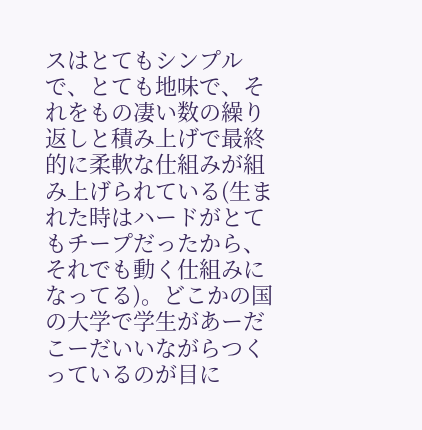スはとてもシンプルで、とても地味で、それをもの凄い数の繰り返しと積み上げで最終的に柔軟な仕組みが組み上げられている(生まれた時はハードがとてもチープだったから、それでも動く仕組みになってる)。どこかの国の大学で学生があーだこーだいいながらつくっているのが目に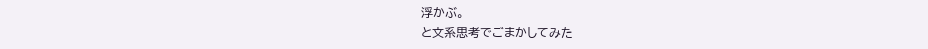浮かぶ。
と文系思考でごまかしてみた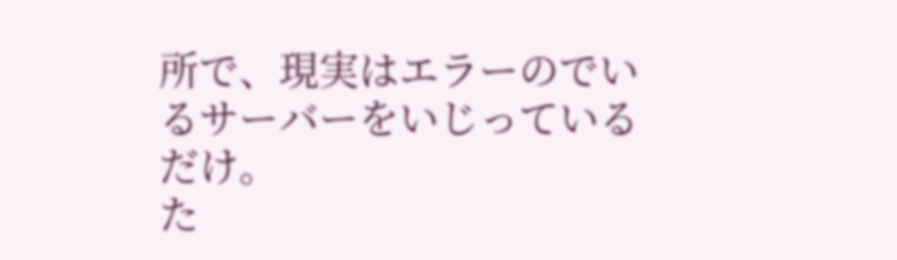所で、現実はエラーのでいるサーバーをいじっているだけ。
た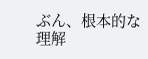ぶん、根本的な理解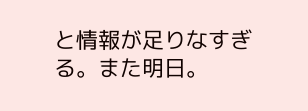と情報が足りなすぎる。また明日。